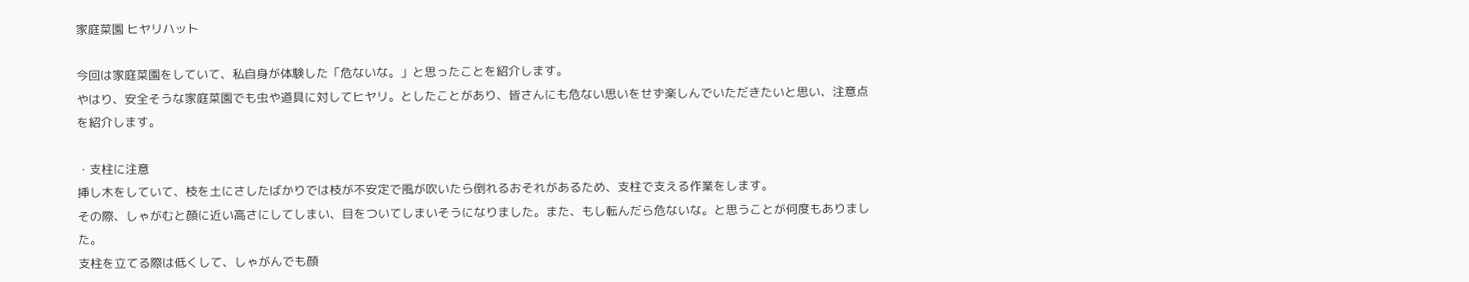家庭菜園 ヒヤリハット

今回は家庭菜園をしていて、私自身が体験した「危ないな。」と思ったことを紹介します。
やはり、安全そうな家庭菜園でも虫や道具に対してヒヤリ。としたことがあり、皆さんにも危ない思いをせず楽しんでいただきたいと思い、注意点を紹介します。

・支柱に注意
挿し木をしていて、枝を土にさしたばかりでは枝が不安定で風が吹いたら倒れるおそれがあるため、支柱で支える作業をします。
その際、しゃがむと顔に近い高さにしてしまい、目をついてしまいそうになりました。また、もし転んだら危ないな。と思うことが何度もありました。
支柱を立てる際は低くして、しゃがんでも顔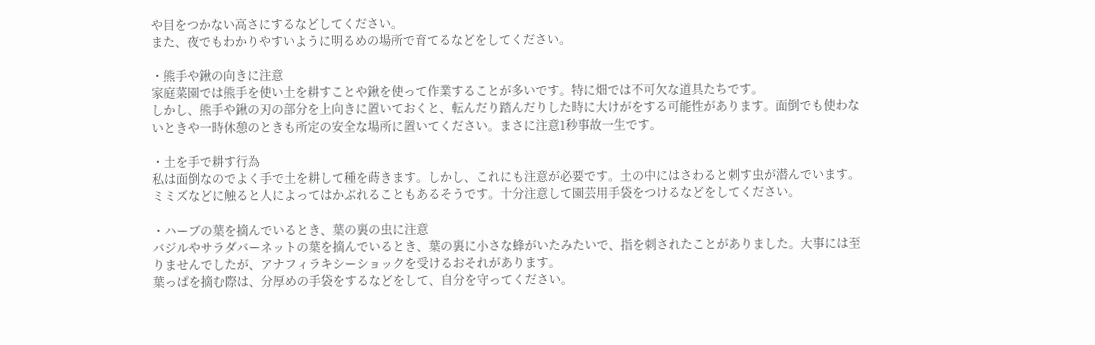や目をつかない高さにするなどしてください。
また、夜でもわかりやすいように明るめの場所で育てるなどをしてください。

・熊手や鍬の向きに注意
家庭菜園では熊手を使い土を耕すことや鍬を使って作業することが多いです。特に畑では不可欠な道具たちです。
しかし、熊手や鍬の刃の部分を上向きに置いておくと、転んだり踏んだりした時に大けがをする可能性があります。面倒でも使わないときや一時休憩のときも所定の安全な場所に置いてください。まさに注意1秒事故一生です。

・土を手で耕す行為
私は面倒なのでよく手で土を耕して種を蒔きます。しかし、これにも注意が必要です。土の中にはさわると刺す虫が潜んでいます。ミミズなどに触ると人によってはかぶれることもあるそうです。十分注意して園芸用手袋をつけるなどをしてください。

・ハーブの葉を摘んでいるとき、葉の裏の虫に注意
バジルやサラダバーネットの葉を摘んでいるとき、葉の裏に小さな蜂がいたみたいで、指を刺されたことがありました。大事には至りませんでしたが、アナフィラキシーショックを受けるおそれがあります。
葉っぱを摘む際は、分厚めの手袋をするなどをして、自分を守ってください。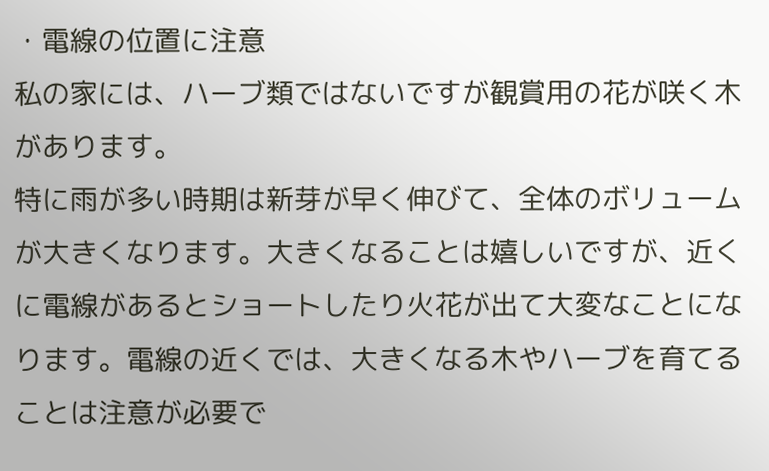・電線の位置に注意
私の家には、ハーブ類ではないですが観賞用の花が咲く木があります。
特に雨が多い時期は新芽が早く伸びて、全体のボリュームが大きくなります。大きくなることは嬉しいですが、近くに電線があるとショートしたり火花が出て大変なことになります。電線の近くでは、大きくなる木やハーブを育てることは注意が必要で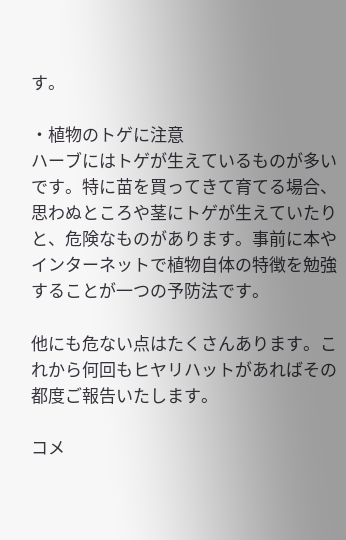す。

・植物のトゲに注意
ハーブにはトゲが生えているものが多いです。特に苗を買ってきて育てる場合、思わぬところや茎にトゲが生えていたりと、危険なものがあります。事前に本やインターネットで植物自体の特徴を勉強することが一つの予防法です。

他にも危ない点はたくさんあります。これから何回もヒヤリハットがあればその都度ご報告いたします。

コメ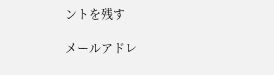ントを残す

メールアドレ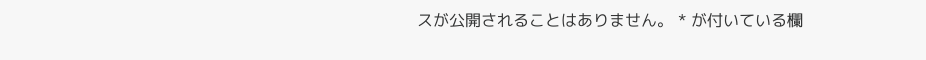スが公開されることはありません。 * が付いている欄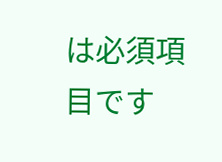は必須項目です